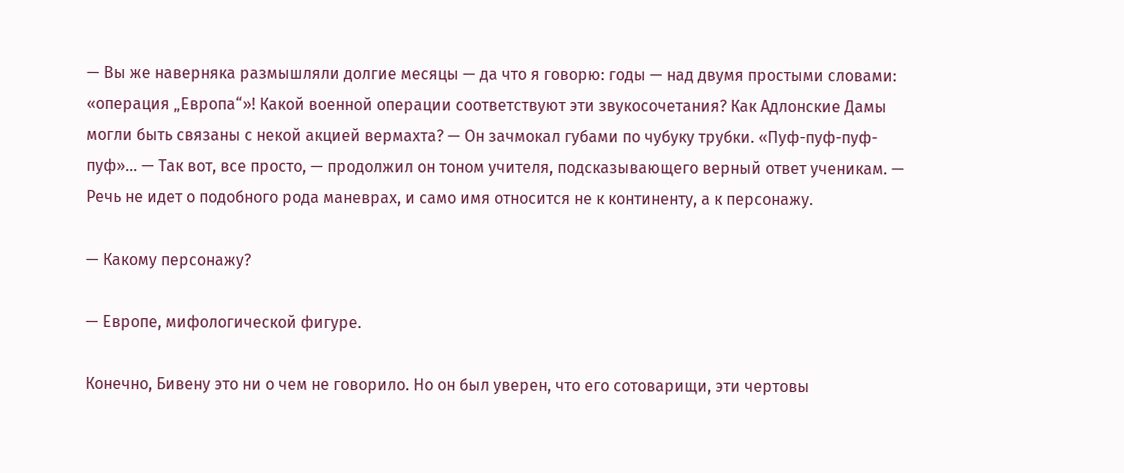— Вы же наверняка размышляли долгие месяцы — да что я говорю: годы — над двумя простыми словами: «операция „Европа“»! Какой военной операции соответствуют эти звукосочетания? Как Адлонские Дамы могли быть связаны с некой акцией вермахта? — Он зачмокал губами по чубуку трубки. «Пуф-пуф-пуф-пуф»… — Так вот, все просто, — продолжил он тоном учителя, подсказывающего верный ответ ученикам. — Речь не идет о подобного рода маневрах, и само имя относится не к континенту, а к персонажу.

— Какому персонажу?

— Европе, мифологической фигуре.

Конечно, Бивену это ни о чем не говорило. Но он был уверен, что его сотоварищи, эти чертовы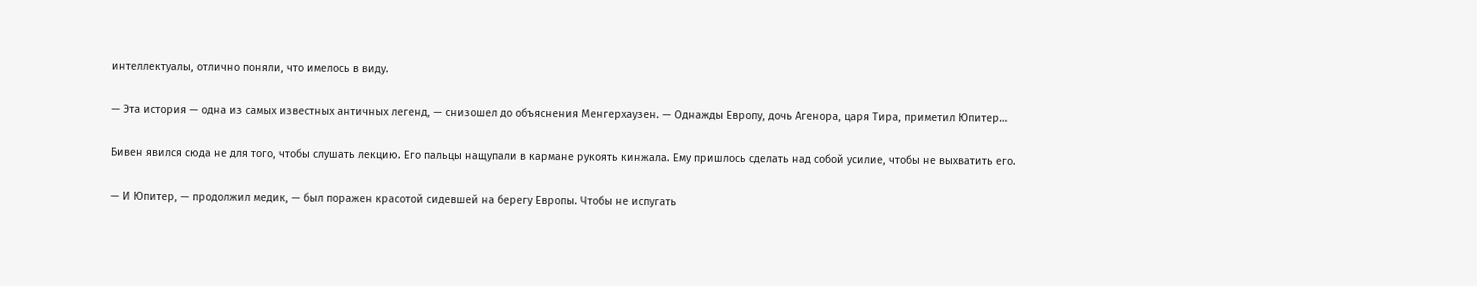интеллектуалы, отлично поняли, что имелось в виду.

— Эта история — одна из самых известных античных легенд, — снизошел до объяснения Менгерхаузен. — Однажды Европу, дочь Агенора, царя Тира, приметил Юпитер…

Бивен явился сюда не для того, чтобы слушать лекцию. Его пальцы нащупали в кармане рукоять кинжала. Ему пришлось сделать над собой усилие, чтобы не выхватить его.

— И Юпитер, — продолжил медик, — был поражен красотой сидевшей на берегу Европы. Чтобы не испугать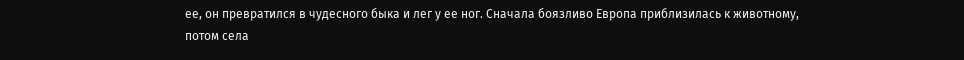ее, он превратился в чудесного быка и лег у ее ног. Сначала боязливо Европа приблизилась к животному, потом села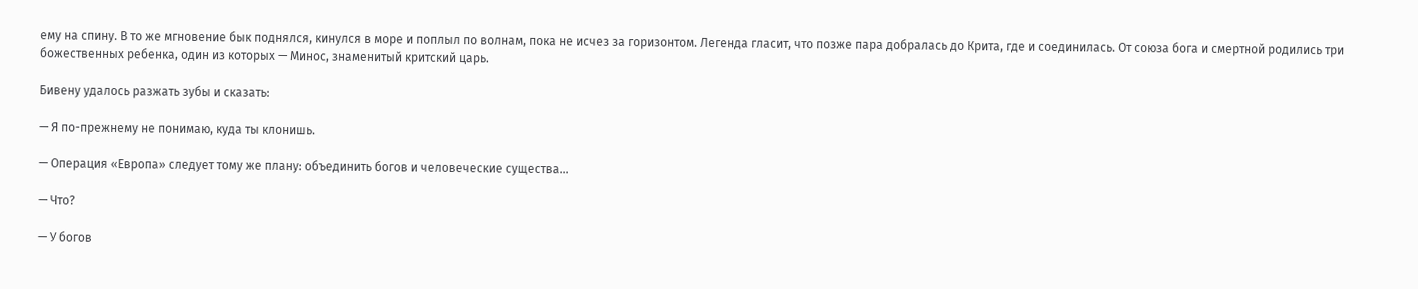ему на спину. В то же мгновение бык поднялся, кинулся в море и поплыл по волнам, пока не исчез за горизонтом. Легенда гласит, что позже пара добралась до Крита, где и соединилась. От союза бога и смертной родились три божественных ребенка, один из которых — Минос, знаменитый критский царь.

Бивену удалось разжать зубы и сказать:

— Я по-прежнему не понимаю, куда ты клонишь.

— Операция «Европа» следует тому же плану: объединить богов и человеческие существа…

— Что?

— У богов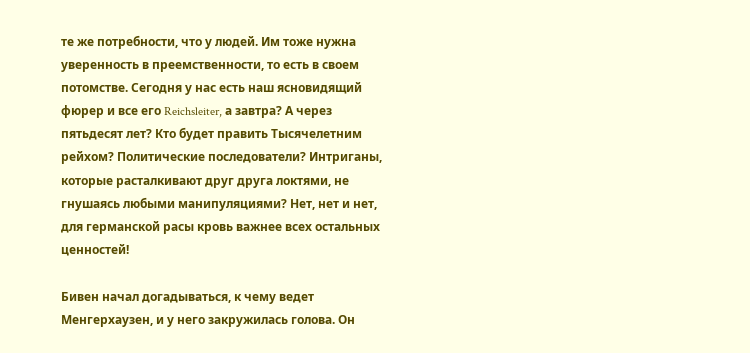те же потребности, что у людей. Им тоже нужна уверенность в преемственности, то есть в своем потомстве. Сегодня у нас есть наш ясновидящий фюрер и все его Reichsleiter, а завтра? А через пятьдесят лет? Кто будет править Тысячелетним рейхом? Политические последователи? Интриганы, которые расталкивают друг друга локтями, не гнушаясь любыми манипуляциями? Нет, нет и нет, для германской расы кровь важнее всех остальных ценностей!

Бивен начал догадываться, к чему ведет Менгерхаузен, и у него закружилась голова. Он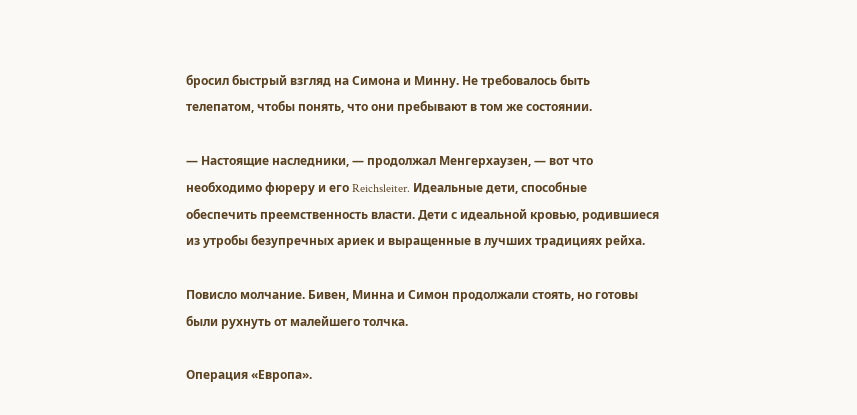бросил быстрый взгляд на Симона и Минну. Не требовалось быть телепатом, чтобы понять, что они пребывают в том же состоянии.

— Настоящие наследники, — продолжал Менгерхаузен, — вот что необходимо фюреру и его Reichsleiter. Идеальные дети, способные обеспечить преемственность власти. Дети с идеальной кровью, родившиеся из утробы безупречных ариек и выращенные в лучших традициях рейха.

Повисло молчание. Бивен, Минна и Симон продолжали стоять, но готовы были рухнуть от малейшего толчка.

Операция «Европа».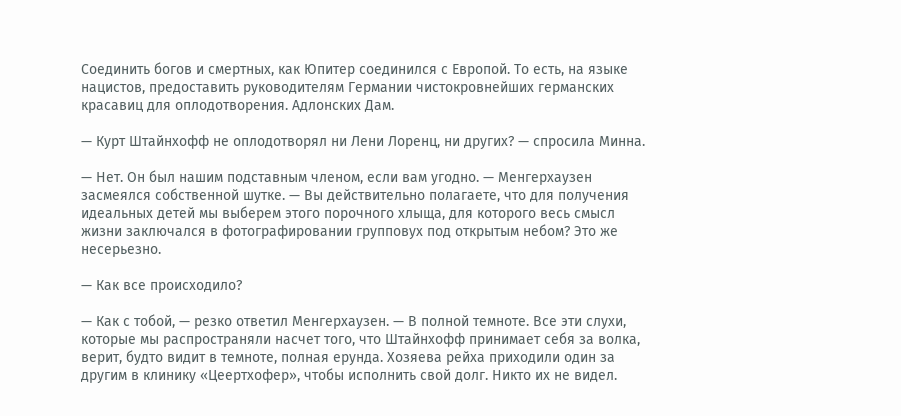Соединить богов и смертных, как Юпитер соединился с Европой. То есть, на языке нацистов, предоставить руководителям Германии чистокровнейших германских красавиц для оплодотворения. Адлонских Дам.

— Курт Штайнхофф не оплодотворял ни Лени Лоренц, ни других? — спросила Минна.

— Нет. Он был нашим подставным членом, если вам угодно. — Менгерхаузен засмеялся собственной шутке. — Вы действительно полагаете, что для получения идеальных детей мы выберем этого порочного хлыща, для которого весь смысл жизни заключался в фотографировании групповух под открытым небом? Это же несерьезно.

— Как все происходило?

— Как с тобой, — резко ответил Менгерхаузен. — В полной темноте. Все эти слухи, которые мы распространяли насчет того, что Штайнхофф принимает себя за волка, верит, будто видит в темноте, полная ерунда. Хозяева рейха приходили один за другим в клинику «Цеертхофер», чтобы исполнить свой долг. Никто их не видел.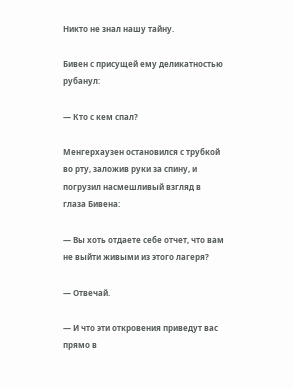Никто не знал нашу тайну.

Бивен с присущей ему деликатностью рубанул:

— Кто с кем спал?

Менгерхаузен остановился с трубкой во рту, заложив руки за спину, и погрузил насмешливый взгляд в глаза Бивена:

— Вы хоть отдаете себе отчет, что вам не выйти живыми из этого лагеря?

— Отвечай.

— И что эти откровения приведут вас прямо в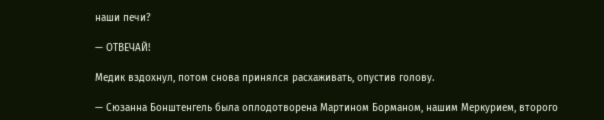наши печи?

— ОТВЕЧАЙ!

Медик вздохнул, потом снова принялся расхаживать, опустив голову.

— Сюзанна Бонштенгель была оплодотворена Мартином Борманом, нашим Меркурием, второго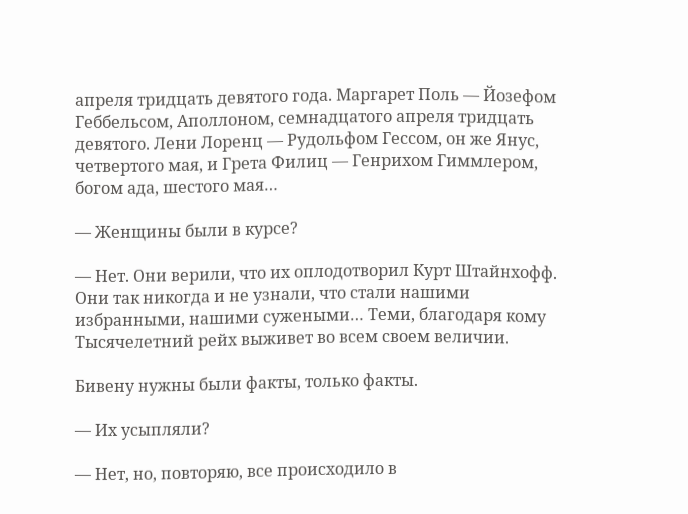апреля тридцать девятого года. Маргарет Поль — Йозефом Геббельсом, Аполлоном, семнадцатого апреля тридцать девятого. Лени Лоренц — Рудольфом Гессом, он же Янус, четвертого мая, и Грета Филиц — Генрихом Гиммлером, богом ада, шестого мая…

— Женщины были в курсе?

— Нет. Они верили, что их оплодотворил Курт Штайнхофф. Они так никогда и не узнали, что стали нашими избранными, нашими сужеными… Теми, благодаря кому Тысячелетний рейх выживет во всем своем величии.

Бивену нужны были факты, только факты.

— Их усыпляли?

— Нет, но, повторяю, все происходило в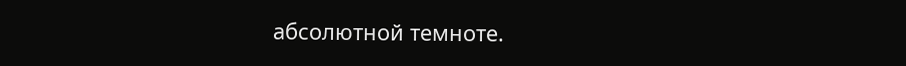абсолютной темноте.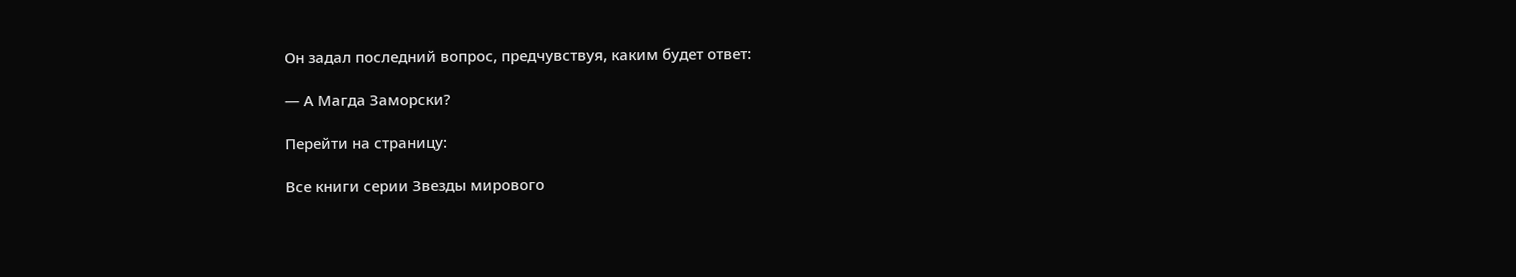Он задал последний вопрос, предчувствуя, каким будет ответ:

— А Магда Заморски?

Перейти на страницу:

Все книги серии Звезды мирового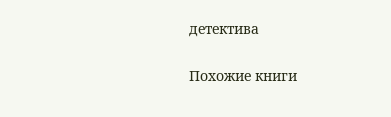детектива

Похожие книги